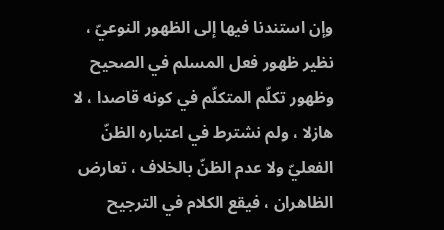وإن استندنا فيها إلى الظهور النوعيّ ، نظير ظهور فعل المسلم في الصحيح وظهور تكلّم المتكلّم في كونه قاصدا ، لا هازلا ، ولم نشترط في اعتباره الظنّ الفعليّ ولا عدم الظنّ بالخلاف ، تعارض الظاهران ، فيقع الكلام في الترجيح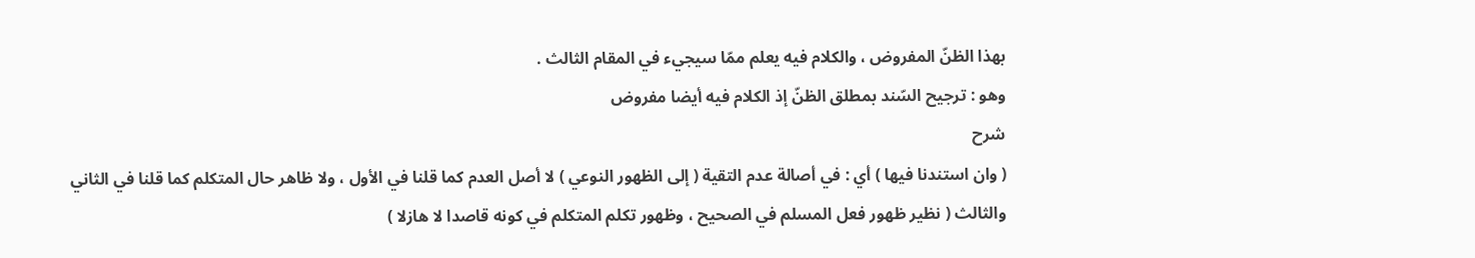بهذا الظنّ المفروض ، والكلام فيه يعلم ممّا سيجيء في المقام الثالث .
وهو : ترجيح السّند بمطلق الظنّ إذ الكلام فيه أيضا مفروض
شرح
( وان استندنا فيها ) أي : في أصالة عدم التقية ( إلى الظهور النوعي ) لا أصل العدم كما قلنا في الأول ، ولا ظاهر حال المتكلم كما قلنا في الثاني والثالث ( نظير ظهور فعل المسلم في الصحيح ، وظهور تكلم المتكلم في كونه قاصدا لا هازلا )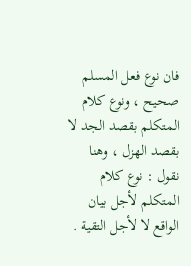فان نوع فعل المسلم صحيح ، ونوع كلام المتكلم بقصد الجد لا بقصد الهزل ، وهنا نقول : نوع كلام المتكلم لأجل بيان الواقع لا لأجل التقية .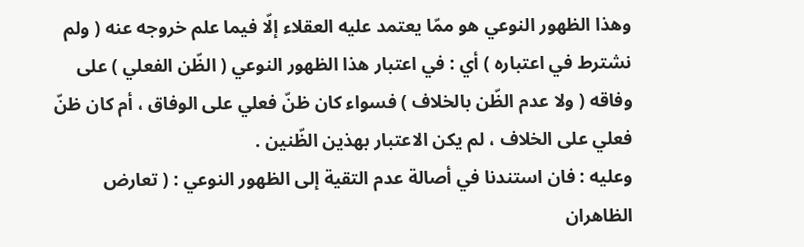وهذا الظهور النوعي هو ممّا يعتمد عليه العقلاء إلّا فيما علم خروجه عنه ( ولم نشترط في اعتباره ) أي : في اعتبار هذا الظهور النوعي ( الظّن الفعلي ) على وفاقه ( ولا عدم الظّن بالخلاف ) فسواء كان ظنّ فعلي على الوفاق ، أم كان ظنّ فعلي على الخلاف ، لم يكن الاعتبار بهذين الظّنين .
وعليه : فان استندنا في أصالة عدم التقية إلى الظهور النوعي : ( تعارض الظاهران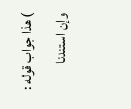) هذا جواب قوله : وإن استندنا